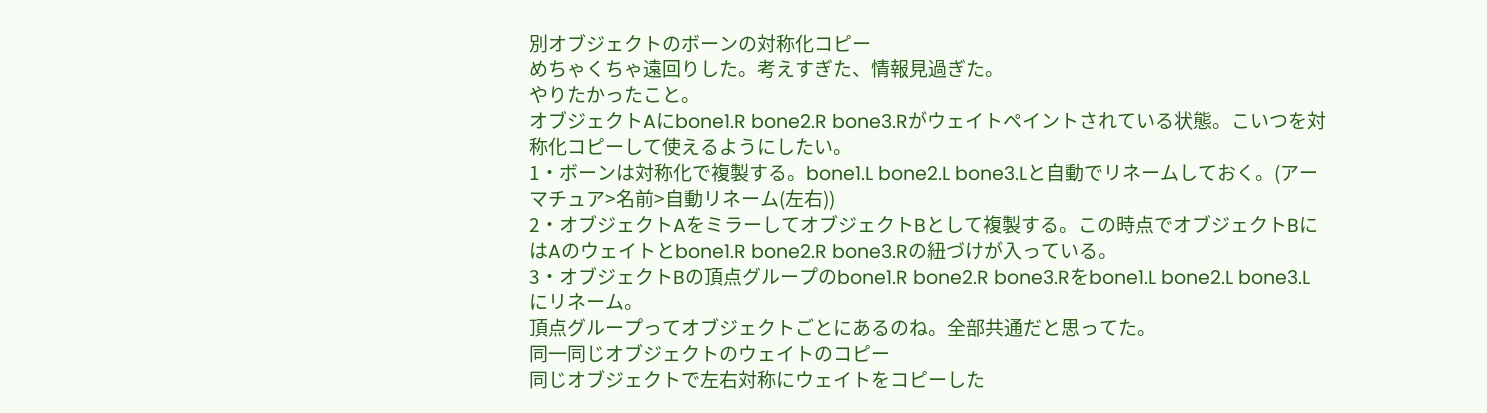別オブジェクトのボーンの対称化コピー
めちゃくちゃ遠回りした。考えすぎた、情報見過ぎた。
やりたかったこと。
オブジェクトAにbone1.R bone2.R bone3.Rがウェイトペイントされている状態。こいつを対称化コピーして使えるようにしたい。
1・ボーンは対称化で複製する。bone1.L bone2.L bone3.Lと自動でリネームしておく。(アーマチュア>名前>自動リネーム(左右))
2・オブジェクトAをミラーしてオブジェクトBとして複製する。この時点でオブジェクトBにはAのウェイトとbone1.R bone2.R bone3.Rの紐づけが入っている。
3・オブジェクトBの頂点グループのbone1.R bone2.R bone3.Rをbone1.L bone2.L bone3.Lにリネーム。
頂点グループってオブジェクトごとにあるのね。全部共通だと思ってた。
同一同じオブジェクトのウェイトのコピー
同じオブジェクトで左右対称にウェイトをコピーした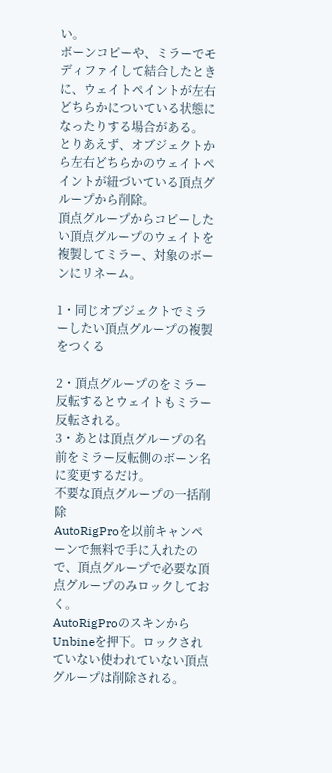い。
ボーンコピーや、ミラーでモディファイして結合したときに、ウェイトペイントが左右どちらかについている状態になったりする場合がある。
とりあえず、オブジェクトから左右どちらかのウェイトペイントが紐づいている頂点グループから削除。
頂点グループからコピーしたい頂点グループのウェイトを複製してミラー、対象のボーンにリネーム。

1・同じオブジェクトでミラーしたい頂点グループの複製をつくる

2・頂点グループのをミラー反転するとウェイトもミラー反転される。
3・あとは頂点グループの名前をミラー反転側のボーン名に変更するだけ。
不要な頂点グループの一括削除
AutoRigProを以前キャンペーンで無料で手に入れたので、頂点グループで必要な頂点グループのみロックしておく。
AutoRigProのスキンからUnbineを押下。ロックされていない使われていない頂点グループは削除される。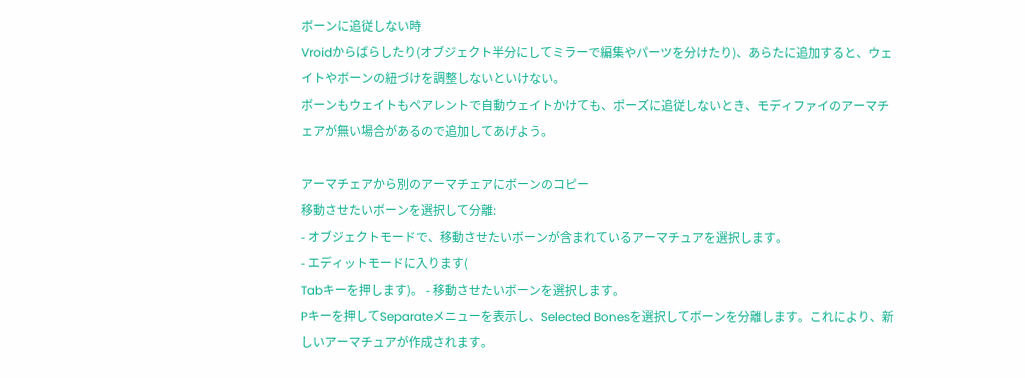ボーンに追従しない時
Vroidからばらしたり(オブジェクト半分にしてミラーで編集やパーツを分けたり)、あらたに追加すると、ウェイトやボーンの紐づけを調整しないといけない。
ボーンもウェイトもペアレントで自動ウェイトかけても、ポーズに追従しないとき、モディファイのアーマチェアが無い場合があるので追加してあげよう。

アーマチェアから別のアーマチェアにボーンのコピー
移動させたいボーンを選択して分離:
- オブジェクトモードで、移動させたいボーンが含まれているアーマチュアを選択します。
- エディットモードに入ります(
Tabキーを押します)。 - 移動させたいボーンを選択します。
Pキーを押してSeparateメニューを表示し、Selected Bonesを選択してボーンを分離します。これにより、新しいアーマチュアが作成されます。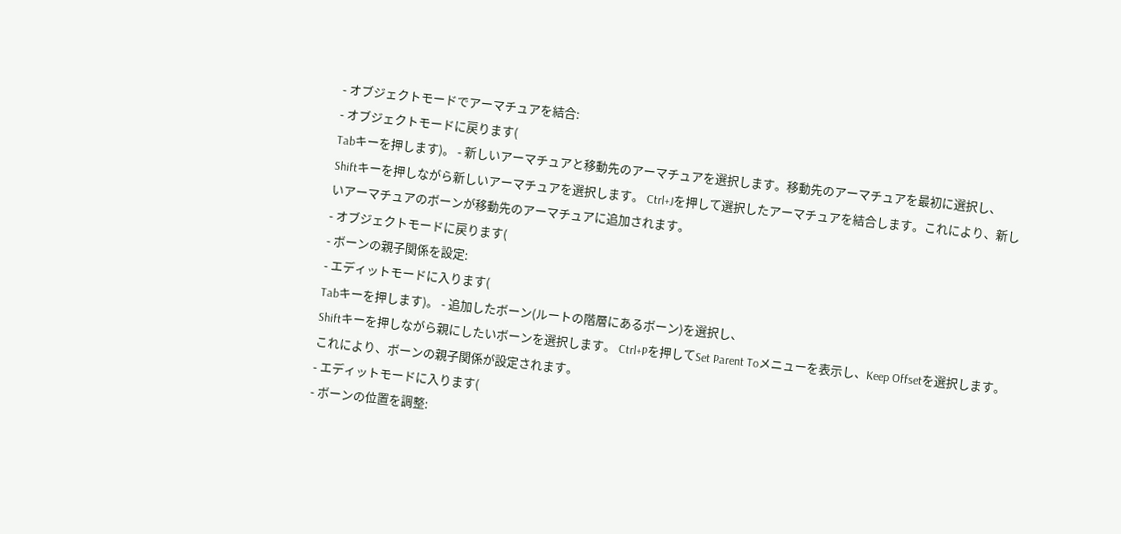- オブジェクトモードでアーマチュアを結合:
- オブジェクトモードに戻ります(
Tabキーを押します)。 - 新しいアーマチュアと移動先のアーマチュアを選択します。移動先のアーマチュアを最初に選択し、
Shiftキーを押しながら新しいアーマチュアを選択します。 Ctrl+Jを押して選択したアーマチュアを結合します。これにより、新しいアーマチュアのボーンが移動先のアーマチュアに追加されます。
- オブジェクトモードに戻ります(
- ボーンの親子関係を設定:
- エディットモードに入ります(
Tabキーを押します)。 - 追加したボーン(ルートの階層にあるボーン)を選択し、
Shiftキーを押しながら親にしたいボーンを選択します。 Ctrl+Pを押してSet Parent Toメニューを表示し、Keep Offsetを選択します。これにより、ボーンの親子関係が設定されます。
- エディットモードに入ります(
- ボーンの位置を調整: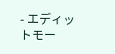- エディットモー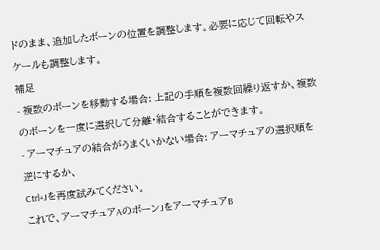ドのまま、追加したボーンの位置を調整します。必要に応じて回転やスケールも調整します。
補足
- 複数のボーンを移動する場合: 上記の手順を複数回繰り返すか、複数のボーンを一度に選択して分離・結合することができます。
- アーマチュアの結合がうまくいかない場合: アーマチュアの選択順を逆にするか、
Ctrl+Jを再度試みてください。
これで、アーマチュアAのボーンJをアーマチュアB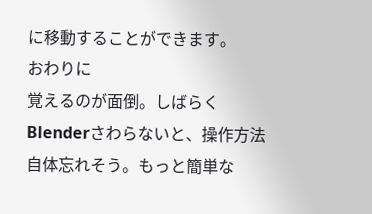に移動することができます。
おわりに
覚えるのが面倒。しばらくBlenderさわらないと、操作方法自体忘れそう。もっと簡単な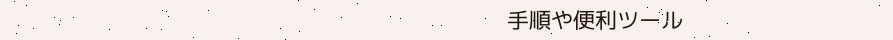手順や便利ツール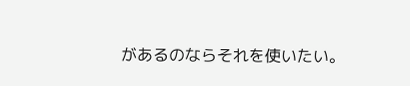があるのならそれを使いたい。